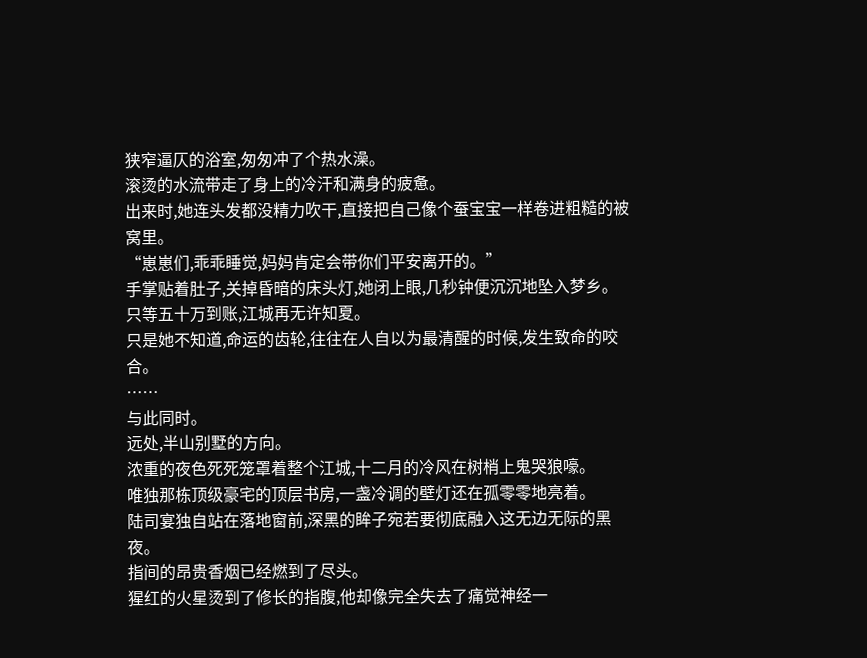狭窄逼仄的浴室,匆匆冲了个热水澡。
滚烫的水流带走了身上的冷汗和满身的疲惫。
出来时,她连头发都没精力吹干,直接把自己像个蚕宝宝一样卷进粗糙的被窝里。
“崽崽们,乖乖睡觉,妈妈肯定会带你们平安离开的。”
手掌贴着肚子,关掉昏暗的床头灯,她闭上眼,几秒钟便沉沉地坠入梦乡。
只等五十万到账,江城再无许知夏。
只是她不知道,命运的齿轮,往往在人自以为最清醒的时候,发生致命的咬合。
……
与此同时。
远处,半山别墅的方向。
浓重的夜色死死笼罩着整个江城,十二月的冷风在树梢上鬼哭狼嚎。
唯独那栋顶级豪宅的顶层书房,一盏冷调的壁灯还在孤零零地亮着。
陆司宴独自站在落地窗前,深黑的眸子宛若要彻底融入这无边无际的黑夜。
指间的昂贵香烟已经燃到了尽头。
猩红的火星烫到了修长的指腹,他却像完全失去了痛觉神经一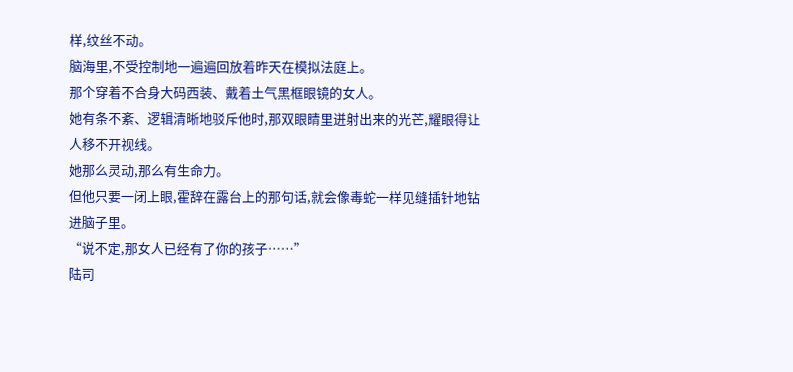样,纹丝不动。
脑海里,不受控制地一遍遍回放着昨天在模拟法庭上。
那个穿着不合身大码西装、戴着土气黑框眼镜的女人。
她有条不紊、逻辑清晰地驳斥他时,那双眼睛里迸射出来的光芒,耀眼得让人移不开视线。
她那么灵动,那么有生命力。
但他只要一闭上眼,霍辞在露台上的那句话,就会像毒蛇一样见缝插针地钻进脑子里。
“说不定,那女人已经有了你的孩子……”
陆司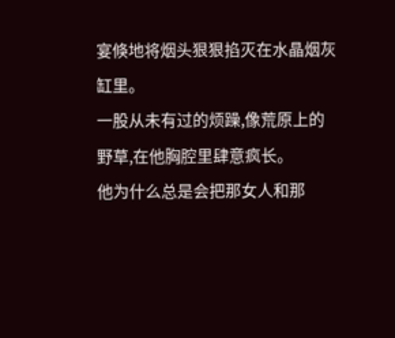宴倏地将烟头狠狠掐灭在水晶烟灰缸里。
一股从未有过的烦躁,像荒原上的野草,在他胸腔里肆意疯长。
他为什么总是会把那女人和那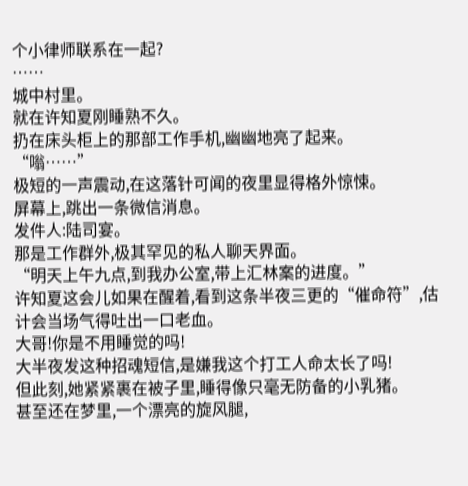个小律师联系在一起?
……
城中村里。
就在许知夏刚睡熟不久。
扔在床头柜上的那部工作手机,幽幽地亮了起来。
“嗡……”
极短的一声震动,在这落针可闻的夜里显得格外惊悚。
屏幕上,跳出一条微信消息。
发件人:陆司宴。
那是工作群外,极其罕见的私人聊天界面。
“明天上午九点,到我办公室,带上汇林案的进度。”
许知夏这会儿如果在醒着,看到这条半夜三更的“催命符”,估计会当场气得吐出一口老血。
大哥!你是不用睡觉的吗!
大半夜发这种招魂短信,是嫌我这个打工人命太长了吗!
但此刻,她紧紧裹在被子里,睡得像只毫无防备的小乳猪。
甚至还在梦里,一个漂亮的旋风腿,